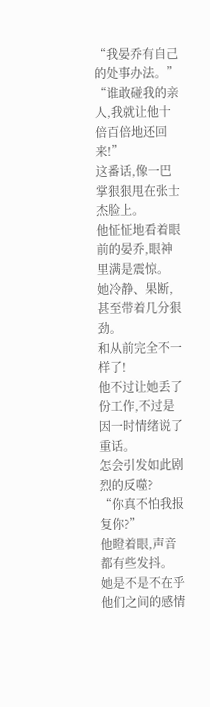“我晏乔有自己的处事办法。”
“谁敢碰我的亲人,我就让他十倍百倍地还回来!”
这番话,像一巴掌狠狠甩在张士杰脸上。
他怔怔地看着眼前的晏乔,眼神里满是震惊。
她冷静、果断,甚至带着几分狠劲。
和从前完全不一样了!
他不过让她丢了份工作,不过是因一时情绪说了重话。
怎会引发如此剧烈的反噬?
“你真不怕我报复你?”
他瞪着眼,声音都有些发抖。
她是不是不在乎他们之间的感情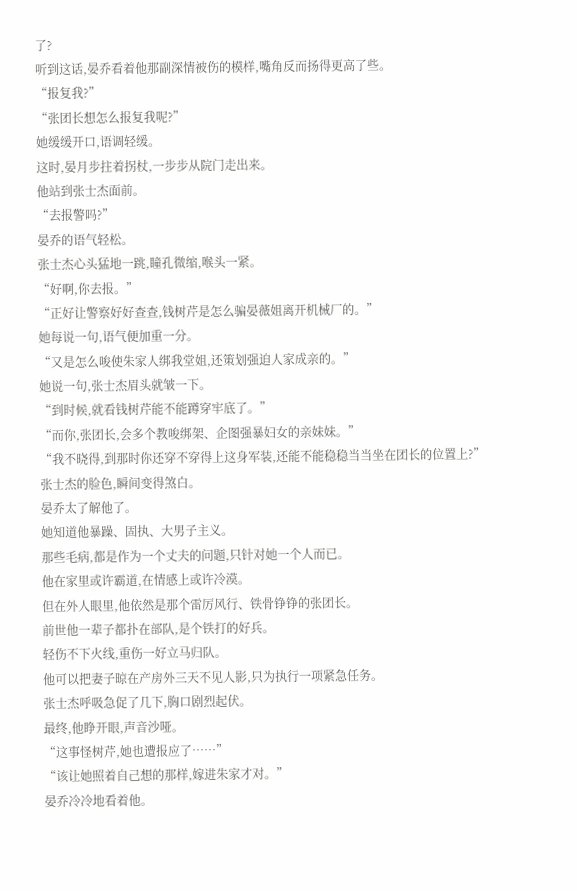了?
听到这话,晏乔看着他那副深情被伤的模样,嘴角反而扬得更高了些。
“报复我?”
“张团长想怎么报复我呢?”
她缓缓开口,语调轻缓。
这时,晏月步拄着拐杖,一步步从院门走出来。
他站到张士杰面前。
“去报警吗?”
晏乔的语气轻松。
张士杰心头猛地一跳,瞳孔微缩,喉头一紧。
“好啊,你去报。”
“正好让警察好好查查,钱树芹是怎么骗晏薇姐离开机械厂的。”
她每说一句,语气便加重一分。
“又是怎么唆使朱家人绑我堂姐,还策划强迫人家成亲的。”
她说一句,张士杰眉头就皱一下。
“到时候,就看钱树芹能不能蹲穿牢底了。”
“而你,张团长,会多个教唆绑架、企图强暴妇女的亲妹妹。”
“我不晓得,到那时你还穿不穿得上这身军装,还能不能稳稳当当坐在团长的位置上?”
张士杰的脸色,瞬间变得煞白。
晏乔太了解他了。
她知道他暴躁、固执、大男子主义。
那些毛病,都是作为一个丈夫的问题,只针对她一个人而已。
他在家里或许霸道,在情感上或许冷漠。
但在外人眼里,他依然是那个雷厉风行、铁骨铮铮的张团长。
前世他一辈子都扑在部队,是个铁打的好兵。
轻伤不下火线,重伤一好立马归队。
他可以把妻子晾在产房外三天不见人影,只为执行一项紧急任务。
张士杰呼吸急促了几下,胸口剧烈起伏。
最终,他睁开眼,声音沙哑。
“这事怪树芹,她也遭报应了……”
“该让她照着自己想的那样,嫁进朱家才对。”
晏乔冷冷地看着他。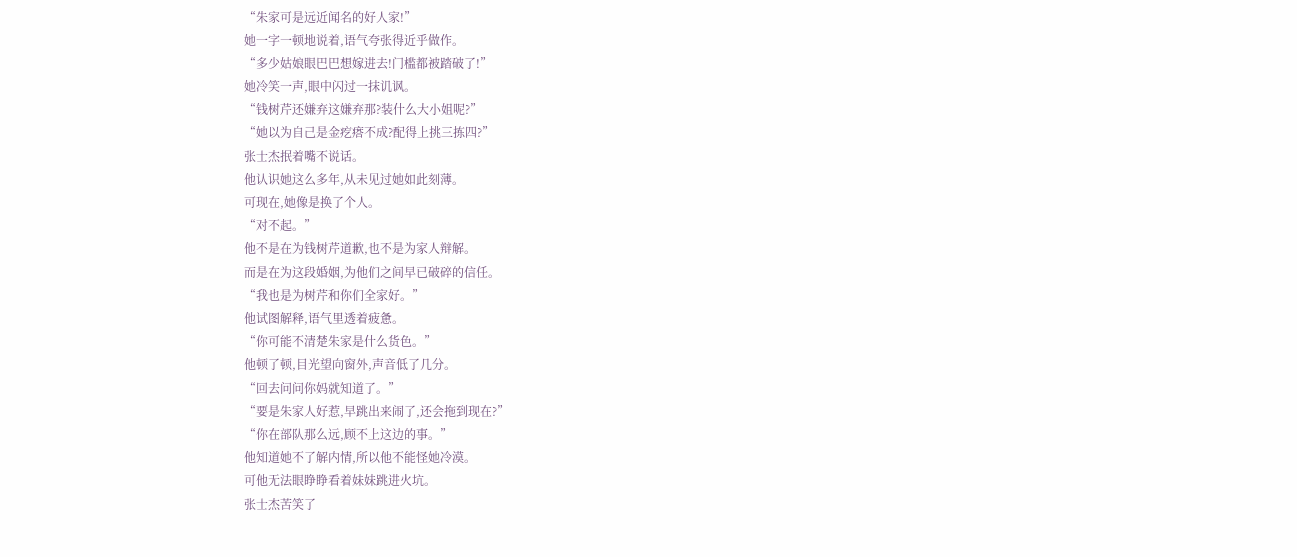“朱家可是远近闻名的好人家!”
她一字一顿地说着,语气夸张得近乎做作。
“多少姑娘眼巴巴想嫁进去!门槛都被踏破了!”
她冷笑一声,眼中闪过一抹讥讽。
“钱树芹还嫌弃这嫌弃那?装什么大小姐呢?”
“她以为自己是金疙瘩不成?配得上挑三拣四?”
张士杰抿着嘴不说话。
他认识她这么多年,从未见过她如此刻薄。
可现在,她像是换了个人。
“对不起。”
他不是在为钱树芹道歉,也不是为家人辩解。
而是在为这段婚姻,为他们之间早已破碎的信任。
“我也是为树芹和你们全家好。”
他试图解释,语气里透着疲惫。
“你可能不清楚朱家是什么货色。”
他顿了顿,目光望向窗外,声音低了几分。
“回去问问你妈就知道了。”
“要是朱家人好惹,早跳出来闹了,还会拖到现在?”
“你在部队那么远,顾不上这边的事。”
他知道她不了解内情,所以他不能怪她冷漠。
可他无法眼睁睁看着妹妹跳进火坑。
张士杰苦笑了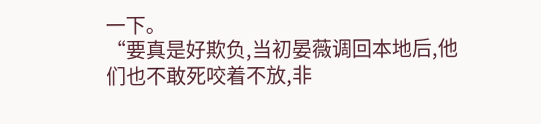一下。
“要真是好欺负,当初晏薇调回本地后,他们也不敢死咬着不放,非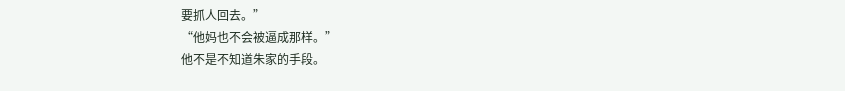要抓人回去。”
“他妈也不会被逼成那样。”
他不是不知道朱家的手段。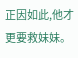正因如此,他才更要救妹妹。